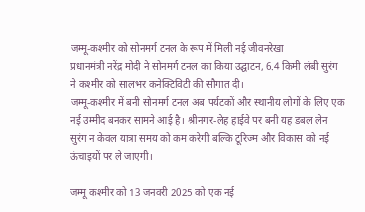जम्मू-कश्मीर को सोनमर्ग टनल के रूप में मिली नई जीवनरेखा
प्रधानमंत्री नरेंद्र मोदी ने सोनमर्ग टनल का किया उद्घाटन, 6.4 किमी लंबी सुरंग ने कश्मीर को सालभर कनेक्टिविटी की सौगात दी।
जम्मू-कश्मीर में बनी सोनमर्ग टनल अब पर्यटकों और स्थानीय लोगों के लिए एक नई उम्मीद बनकर सामने आई है। श्रीनगर-लेह हाईवे पर बनी यह डबल लेन सुरंग न केवल यात्रा समय को कम करेगी बल्कि टूरिज्म और विकास को नई ऊंचाइयों पर ले जाएगी।

जम्मू कश्मीर को 13 जनवरी 2025 को एक नई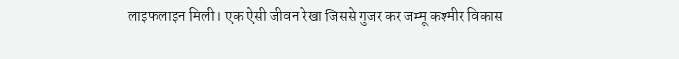लाइफलाइन मिली। एक ऐसी जीवन रेखा जिससे गुजर कर जम्मू कश्मीर विकास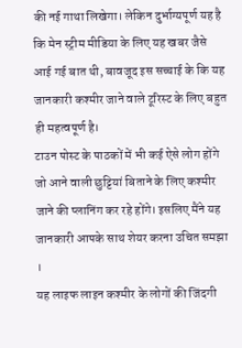की नई गाथा लिखेगा। लेकिन दुर्भाग्यपूर्ण यह है कि मेन स्ट्रीम मीडिया के लिए यह खबर जैसे आई गई बात थी, बावजूद इस सच्चाई के कि यह जानकारी कश्मीर जाने वाले टूरिस्ट के लिए बहुत ही महत्वपूर्ण है।
टाउन पोस्ट के पाठकों में भी कई ऐसे लोग होंगे जो आने वाली छुट्टियां बिताने के लिए कश्मीर जाने की प्लानिंग कर रहे होंगे। इसलिए मैंने यह जानकारी आपके साथ शेयर करना उचित समझा ।
यह लाइफ लाइन कश्मीर के लोगों की जिंदगी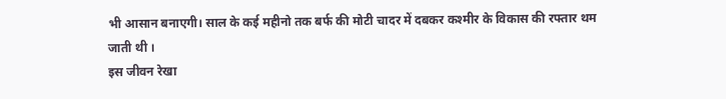भी आसान बनाएगी। साल के कई महीनो तक बर्फ की मोटी चादर में दबकर कश्मीर के विकास की रफ्तार थम जाती थी ।
इस जीवन रेखा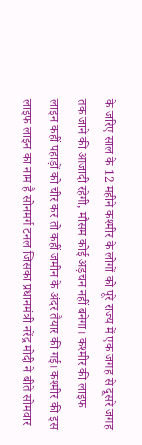के जरिए साल के 12 महीने कश्मीर के लोगों को पूरे राज्य में एक जगह से दूसरे जगह तक जाने की आजादी रहेगी, मौसम कोई अड़चन नहीं बनेगा। कश्मीर की लाइफ लाइन कहीं पहाड़ों को चीर कर तो कहीं जमीन के अंदर तैयार की गई। कश्मीर की इस लाइफ लाइन का नाम है सोनमर्ग टनल जिसका प्रधानमंत्री नरेंद्र मोदी ने बीते सोमवार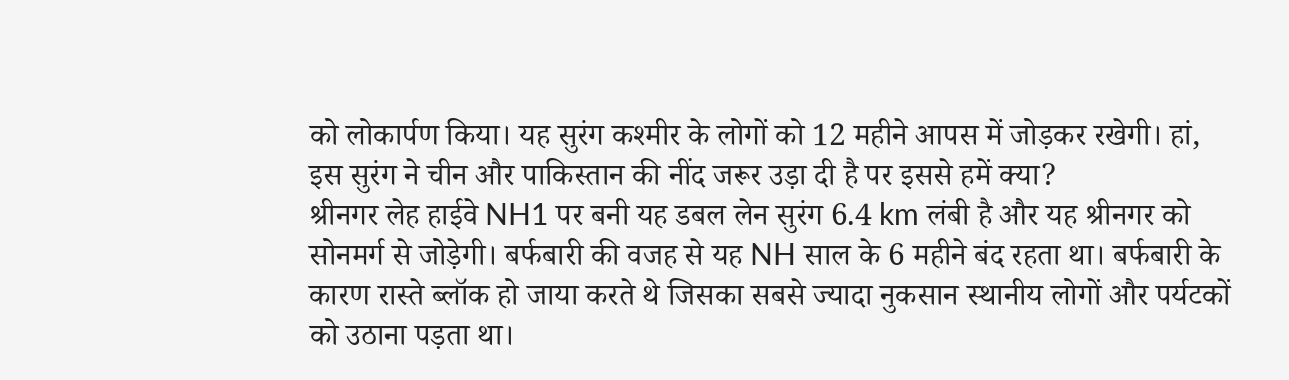को लोकार्पण किया। यह सुरंग कश्मीर के लोगों को 12 महीने आपस में जोड़कर रखेगी। हां, इस सुरंग ने चीन और पाकिस्तान की नींद जरूर उड़ा दी है पर इससे हमें क्या?
श्रीनगर लेह हाईवे NH1 पर बनी यह डबल लेन सुरंग 6.4 km लंबी है और यह श्रीनगर को सोनमर्ग से जोड़ेगी। बर्फबारी की वजह से यह NH साल के 6 महीने बंद रहता था। बर्फबारी के कारण रास्ते ब्लॉक हो जाया करते थे जिसका सबसे ज्यादा नुकसान स्थानीय लोगों और पर्यटकों को उठाना पड़ता था।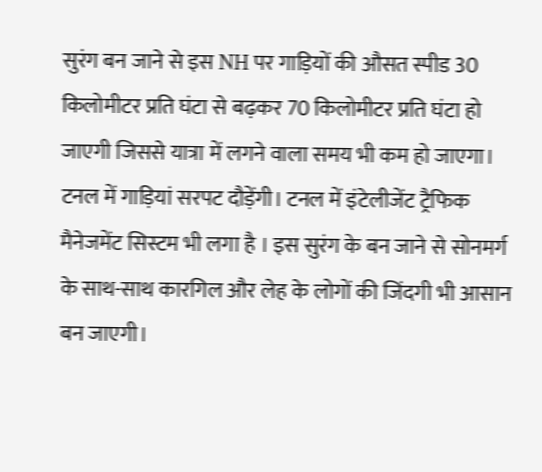सुरंग बन जाने से इस NH पर गाड़ियों की औसत स्पीड 30 किलोमीटर प्रति घंटा से बढ़कर 70 किलोमीटर प्रति घंटा हो जाएगी जिससे यात्रा में लगने वाला समय भी कम हो जाएगा।
टनल में गाड़ियां सरपट दौड़ेंगी। टनल में इंटेलीजेंट ट्रैफिक मैनेजमेंट सिस्टम भी लगा है । इस सुरंग के बन जाने से सोनमर्ग के साथ-साथ कारगिल और लेह के लोगों की जिंदगी भी आसान बन जाएगी।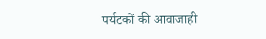पर्यटकों की आवाजाही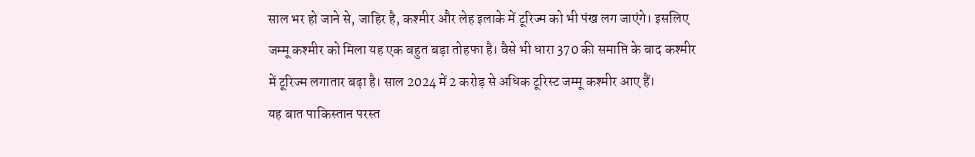साल भर हो जाने से, जाहिर है, कश्मीर और लेह इलाके में टूरिज्म को भी पंख लग जाएंगे। इसलिए जम्मू कश्मीर को मिला यह एक बहुत बड़ा तोहफा है। वैसे भी धारा 370 की समाप्ति के बाद कश्मीर में टूरिज्म लगातार बढ़ा है। साल 2024 में 2 करोड़ से अधिक टूरिस्ट जम्मू कश्मीर आए हैं।
यह बात पाकिस्तान परस्त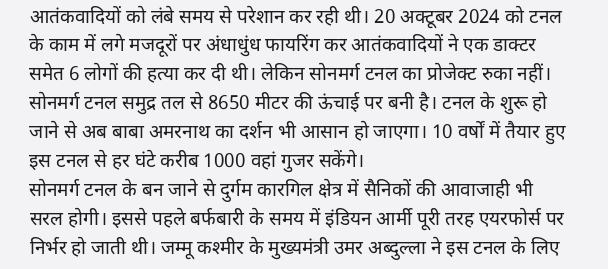आतंकवादियों को लंबे समय से परेशान कर रही थी। 20 अक्टूबर 2024 को टनल के काम में लगे मजदूरों पर अंधाधुंध फायरिंग कर आतंकवादियों ने एक डाक्टर समेत 6 लोगों की हत्या कर दी थी। लेकिन सोनमर्ग टनल का प्रोजेक्ट रुका नहीं। सोनमर्ग टनल समुद्र तल से 8650 मीटर की ऊंचाई पर बनी है। टनल के शुरू हो जाने से अब बाबा अमरनाथ का दर्शन भी आसान हो जाएगा। 10 वर्षों में तैयार हुए इस टनल से हर घंटे करीब 1000 वहां गुजर सकेंगे।
सोनमर्ग टनल के बन जाने से दुर्गम कारगिल क्षेत्र में सैनिकों की आवाजाही भी सरल होगी। इससे पहले बर्फबारी के समय में इंडियन आर्मी पूरी तरह एयरफोर्स पर निर्भर हो जाती थी। जम्मू कश्मीर के मुख्यमंत्री उमर अब्दुल्ला ने इस टनल के लिए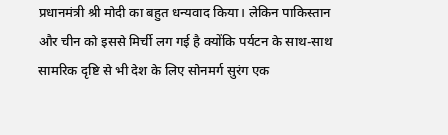प्रधानमंत्री श्री मोदी का बहुत धन्यवाद किया। लेकिन पाकिस्तान और चीन को इससे मिर्ची लग गई है क्योंकि पर्यटन के साथ-साथ सामरिक दृष्टि से भी देश के लिए सोनमर्ग सुरंग एक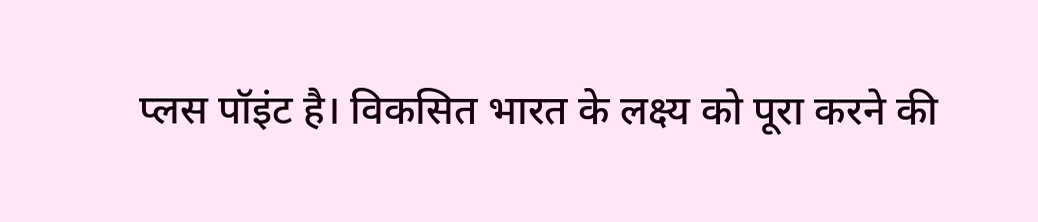प्लस पॉइंट है। विकसित भारत के लक्ष्य को पूरा करने की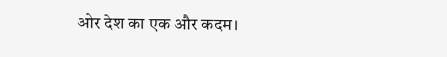ओर देश का एक और कदम।